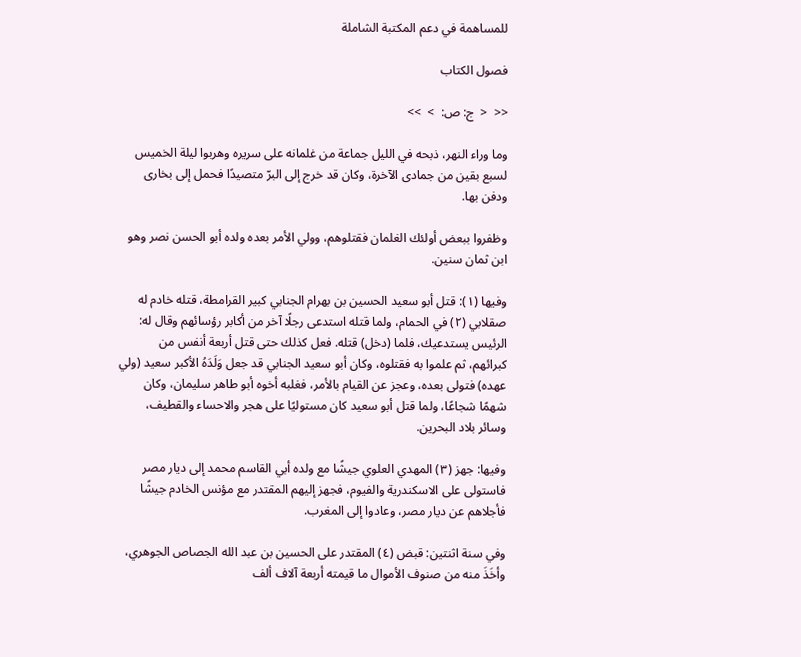للمساهمة في دعم المكتبة الشاملة

فصول الكتاب

<<  <  ج: ص:  >  >>

وما وراء النهر، ذبحه في الليل جماعة من غلمانه على سريره وهربوا ليلة الخميس لسبع بقين من جمادى الآخرة، وكان قد خرج إلى البرّ متصيدًا فحمل إلى بخارى ودفن بها.

وظفروا ببعض أولئك الغلمان فقتلوهم، وولي الأمر بعده ولده أبو الحسن نصر وهو ابن ثمان سنين.

وفيها (١): قتل أبو سعيد الحسين بن بهرام الجنابي كبير القرامطة، قتله خادم له صقلابي (٢) في الحمام، ولما قتله استدعى رجلًا آخر من أكابر رؤسائهم وقال له: الرئيس يستدعيك، فلما (دخل) قتله. فعل كذلك حتى قتل أربعة أنفس من كبرائهم، ثم علموا به فقتلوه، وكان أبو سعيد الجنابي قد جعل وَلَدَهُ الأكبر سعيد (ولي عهده) فتولى بعده، وعجز عن القيام بالأمر، فغلبه أخوه أبو طاهر سليمان، وكان شهمًا شجاعًا، ولما قتل أبو سعيد كان مستوليًا على هجر والاحساء والقطيف، وسائر بلاد البحرين.

وفيها: جهز (٣) المهدي العلوي جيشًا مع ولده أبي القاسم محمد إلى ديار مصر فاستولى على الاسكندرية والفيوم، فجهز إليهم المقتدر مع مؤنس الخادم جيشًا فأجلاهم عن ديار مصر، وعادوا إلى المغرب.

وفي سنة اثنتين: قبض (٤) المقتدر على الحسين بن عبد الله الجصاص الجوهري، وأخَذَ منه من صنوف الأموال ما قيمته أربعة آلاف ألف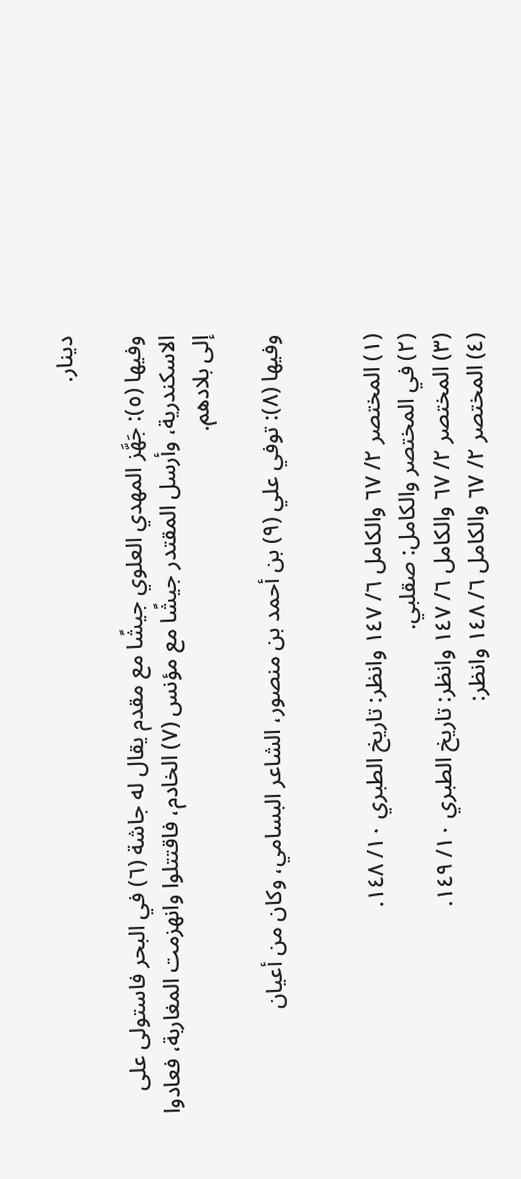دينار.

وفيها (٥): جَهَّز المهدي العلوي جيشًا مع مقدم يقال له جاشة (٦) في البحر فاستولى على الاسكندرية، وأرسل المقتدر جيشًا مع مؤنس (٧) الخادم، فاقتتلوا وانهزمت المغاربة، فعادوا إلى بلادهم.

وفيها (٨): توفي علي (٩) بن أحمد بن منصور، الشاعر البسامي، وكان من أعيان


(١) المختصر ٢/ ٦٧ والكامل ٦/ ١٤٧ وانظر: تاريخ الطبري ١٠/ ١٤٨.
(٢) في المختصر والكامل: صقلبي.
(٣) المختصر ٢/ ٦٧ والكامل ٦/ ١٤٧ وانظر: تاريخ الطبري ١٠/ ١٤٩.
(٤) المختصر ٢/ ٦٧ والكامل ٦/ ١٤٨ وانظر: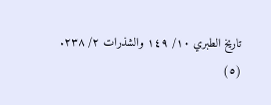تاريخ الطبري ١٠/ ١٤٩ والشذرات ٢/ ٢٣٨.
(٥)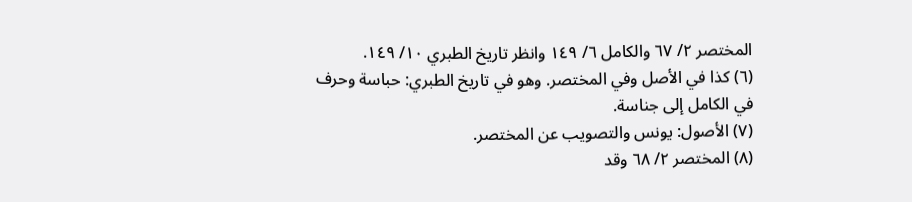المختصر ٢/ ٦٧ والكامل ٦/ ١٤٩ وانظر تاريخ الطبري ١٠/ ١٤٩.
(٦) كذا في الأصل وفي المختصر. وهو في تاريخ الطبري: حباسة وحرف في الكامل إلى جناسة.
(٧) الأصول: يونس والتصويب عن المختصر.
(٨) المختصر ٢/ ٦٨ وقد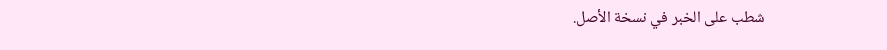شطب على الخبر في نسخة الأصل.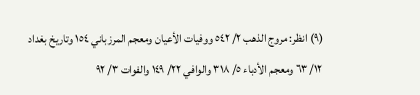(٩) انظر: مروج الذهب ٢/ ٥٤٢ ووفيات الأعيان ومعجم المرزباني ١٥٤ وتاريخ بغداد ١٢/ ٦٣ ومعجم الأدباء ٥/ ٣١٨ والوافي ٢٢/ ١٤٩ والفوات ٣/ ٩٢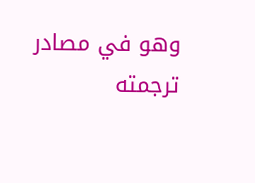وهو في مصادر ترجمته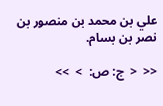علي بن محمد بن منصور بن نصر بن بسام.

<<  <  ج: ص:  >  >>